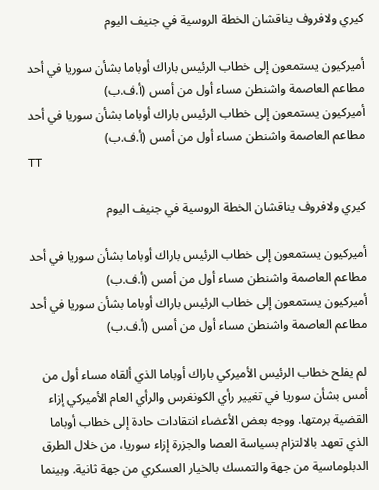كيري ولافروف يناقشان الخطة الروسية في جنيف اليوم

أميركيون يستمعون إلى خطاب الرئيس باراك أوباما بشأن سوريا في أحد مطاعم العاصمة واشنطن مساء أول من أمس (أ.ف.ب)
أميركيون يستمعون إلى خطاب الرئيس باراك أوباما بشأن سوريا في أحد مطاعم العاصمة واشنطن مساء أول من أمس (أ.ف.ب)
TT

كيري ولافروف يناقشان الخطة الروسية في جنيف اليوم

أميركيون يستمعون إلى خطاب الرئيس باراك أوباما بشأن سوريا في أحد مطاعم العاصمة واشنطن مساء أول من أمس (أ.ف.ب)
أميركيون يستمعون إلى خطاب الرئيس باراك أوباما بشأن سوريا في أحد مطاعم العاصمة واشنطن مساء أول من أمس (أ.ف.ب)

لم يفلح خطاب الرئيس الأميركي باراك أوباما الذي ألقاه مساء أول من أمس بشأن سوريا في تغيير رأي الكونغرس والرأي العام الأميركي إزاء القضية برمتها. ووجه بعض الأعضاء انتقادات حادة إلى خطاب أوباما الذي تعهد بالالتزام بسياسة العصا والجزرة إزاء سوريا، من خلال الطرق الدبلوماسية من جهة والتمسك بالخيار العسكري من جهة ثانية. وبينما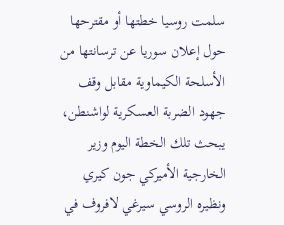سلمت روسيا خطتها أو مقترحها حول إعلان سوريا عن ترسانتها من الأسلحة الكيماوية مقابل وقف جهود الضربة العسكرية لواشنطن، يبحث تلك الخطة اليوم وزير الخارجية الأميركي جون كيري ونظيره الروسي سيرغي لافروف في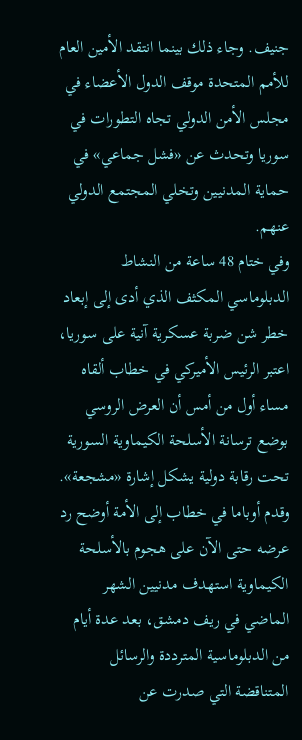جنيف. وجاء ذلك بينما انتقد الأمين العام للأمم المتحدة موقف الدول الأعضاء في مجلس الأمن الدولي تجاه التطورات في سوريا وتحدث عن «فشل جماعي» في حماية المدنيين وتخلي المجتمع الدولي عنهم.
وفي ختام 48 ساعة من النشاط الدبلوماسي المكثف الذي أدى إلى إبعاد خطر شن ضربة عسكرية آنية على سوريا، اعتبر الرئيس الأميركي في خطاب ألقاه مساء أول من أمس أن العرض الروسي بوضع ترسانة الأسلحة الكيماوية السورية تحت رقابة دولية يشكل إشارة «مشجعة».
وقدم أوباما في خطاب إلى الأمة أوضح رد عرضه حتى الآن على هجوم بالأسلحة الكيماوية استهدف مدنيين الشهر الماضي في ريف دمشق، بعد عدة أيام من الدبلوماسية المترددة والرسائل المتناقضة التي صدرت عن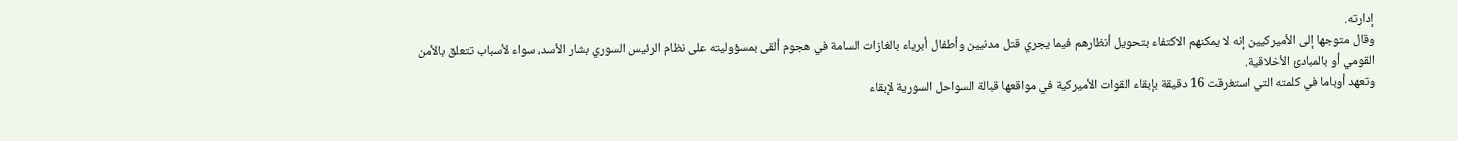إدارته.
وقال متوجها إلى الأميركيين إنه لا يمكنهم الاكتفاء بتحويل أنظارهم فيما يجري قتل مدنيين وأطفال أبرياء بالغازات السامة في هجوم ألقى بمسؤوليته على نظام الرئيس السوري بشار الأسد، سواء لأسباب تتعلق بالأمن القومي أو بالمبادئ الأخلاقية.
وتعهد أوباما في كلمته التي استغرقت 16 دقيقة بإبقاء القوات الأميركية في مواقعها قبالة السواحل السورية لإبقاء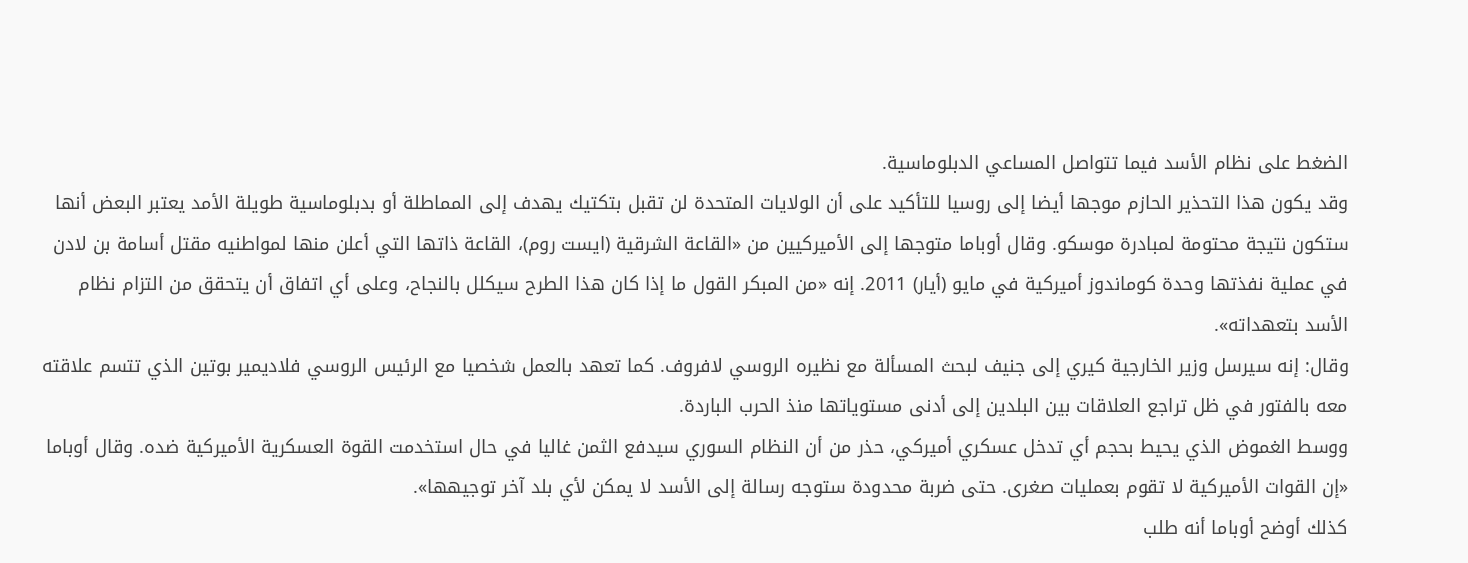الضغط على نظام الأسد فيما تتواصل المساعي الدبلوماسية.
وقد يكون هذا التحذير الحازم موجها أيضا إلى روسيا للتأكيد على أن الولايات المتحدة لن تقبل بتكتيك يهدف إلى المماطلة أو بدبلوماسية طويلة الأمد يعتبر البعض أنها ستكون نتيجة محتومة لمبادرة موسكو. وقال أوباما متوجها إلى الأميركيين من «القاعة الشرقية (ايست روم)، القاعة ذاتها التي أعلن منها لمواطنيه مقتل أسامة بن لادن في عملية نفذتها وحدة كوماندوز أميركية في مايو (أيار) 2011. إنه «من المبكر القول ما إذا كان هذا الطرح سيكلل بالنجاح، وعلى أي اتفاق أن يتحقق من التزام نظام الأسد بتعهداته».
وقال: إنه سيرسل وزير الخارجية كيري إلى جنيف لبحث المسألة مع نظيره الروسي لافروف. كما تعهد بالعمل شخصيا مع الرئيس الروسي فلاديمير بوتين الذي تتسم علاقته معه بالفتور في ظل تراجع العلاقات بين البلدين إلى أدنى مستوياتها منذ الحرب الباردة.
ووسط الغموض الذي يحيط بحجم أي تدخل عسكري أميركي، حذر من أن النظام السوري سيدفع الثمن غاليا في حال استخدمت القوة العسكرية الأميركية ضده. وقال أوباما «إن القوات الأميركية لا تقوم بعمليات صغرى. حتى ضربة محدودة ستوجه رسالة إلى الأسد لا يمكن لأي بلد آخر توجيهها».
كذلك أوضح أوباما أنه طلب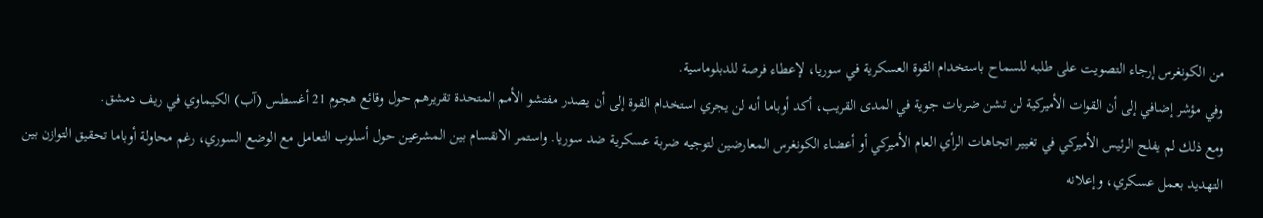من الكونغرس إرجاء التصويت على طلبه للسماح باستخدام القوة العسكرية في سوريا، لإعطاء فرصة للدبلوماسية.
وفي مؤشر إضافي إلى أن القوات الأميركية لن تشن ضربات جوية في المدى القريب، أكد أوباما أنه لن يجري استخدام القوة إلى أن يصدر مفتشو الأمم المتحدة تقريرهم حول وقائع هجوم 21 أغسطس (آب) الكيماوي في ريف دمشق.
ومع ذلك لم يفلح الرئيس الأميركي في تغيير اتجاهات الرأي العام الأميركي أو أعضاء الكونغرس المعارضين لتوجيه ضربة عسكرية ضد سوريا. واستمر الانقسام بين المشرعين حول أسلوب التعامل مع الوضع السوري، رغم محاولة أوباما تحقيق التوازن بين التهديد بعمل عسكري، وإعلانه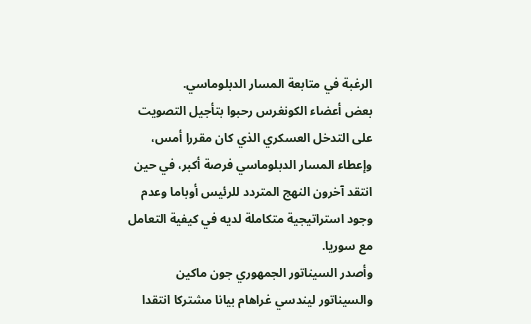الرغبة في متابعة المسار الدبلوماسي.
بعض أعضاء الكونغرس رحبوا بتأجيل التصويت على التدخل العسكري الذي كان مقررا أمس، وإعطاء المسار الدبلوماسي فرصة أكبر، في حين انتقد آخرون النهج المتردد للرئيس أوباما وعدم وجود استراتيجية متكاملة لديه في كيفية التعامل مع سوريا.
وأصدر السيناتور الجمهوري جون ماكين والسيناتور ليندسي غراهام بيانا مشتركا انتقدا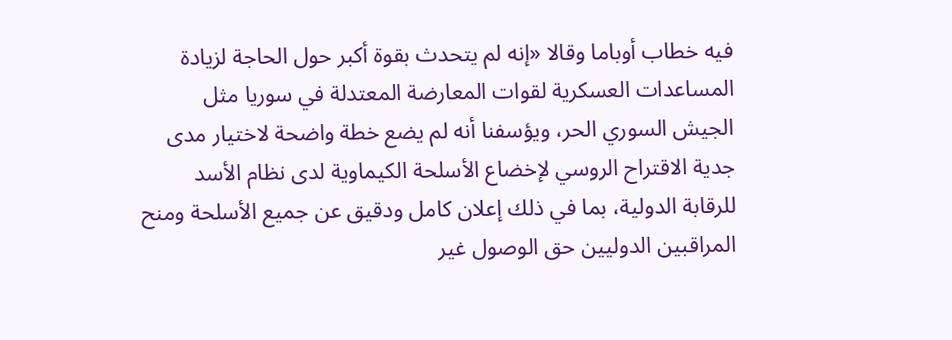فيه خطاب أوباما وقالا «إنه لم يتحدث بقوة أكبر حول الحاجة لزيادة المساعدات العسكرية لقوات المعارضة المعتدلة في سوريا مثل الجيش السوري الحر، ويؤسفنا أنه لم يضع خطة واضحة لاختيار مدى جدية الاقتراح الروسي لإخضاع الأسلحة الكيماوية لدى نظام الأسد للرقابة الدولية، بما في ذلك إعلان كامل ودقيق عن جميع الأسلحة ومنح المراقبين الدوليين حق الوصول غير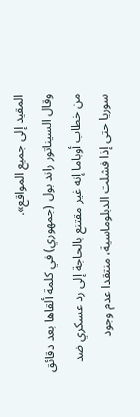المقيد إلى جميع المواقع».
وقال السيناتور راند بول (جمهوري) في كلمة ألقاها بعد دقائق من خطاب أوباما إنه غير مقتنع بالحاجة إلى رد عسكري ضد سوريا حتى إذا فشلت الدبلوماسية، منتقدا عدم وجود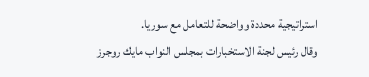استراتيجية محددة وواضحة للتعامل مع سوريا.
وقال رئيس لجنة الاستخبارات بمجلس النواب مايك روجرز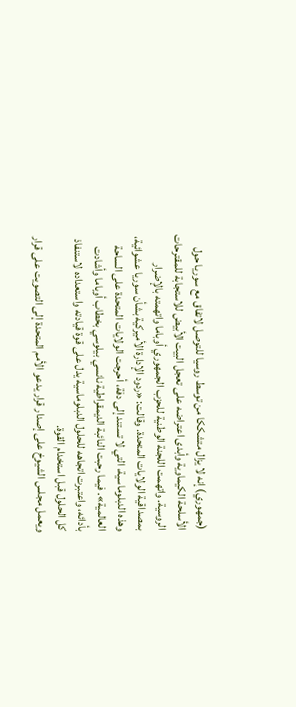(جمهوري) إنه لا يزال متشككا من توسط روسيا للتوصل لاتفاق مع سوريا حول الأسلحة الكيماوية وأبدى اعتراضه على تعجل البيت الأبيض للاستجابة للمقترحات الروسية. واتهمت اللجنة الوطنية للحزب الجمهوري أوباما واتهمته بالإضرار بمصداقية الولايات المتحدة. وقالت: «ردود الإدارة الأميركية بشأن سوريا عشوائية، وهذه الدبلوماسية، التي لا تستند إلى دفة، أحرجت الولايات المتحدة على الساحة العالمية». فيما رحبت النائبة الديمقراطية نانسي بيلوسي بخطاب أوباما وأشادت بأدائه، واعتبرت اتجاهه للحلول الدبلوماسية يدل على قوة قيادته واستعداده لاستنفاذ كل الحلول قبل استخدام القوة.
ويعمل مجلس الشيوخ على إصدار قرار يدعو الأمم المتحدة إلى التصويت على قرار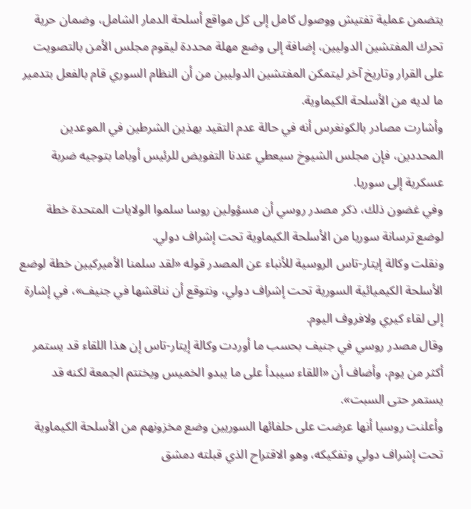يتضمن عملية تفتيش ووصول كامل إلى كل مواقع أسلحة الدمار الشامل، وضمان حرية تحرك المفتشين الدوليين، إضافة إلى وضع مهلة محددة ليقوم مجلس الأمن بالتصويت على القرار وتاريخ آخر ليتمكن المفتشين الدوليين من أن النظام السوري قام بالفعل بتدمير ما لديه من الأسلحة الكيماوية.
وأشارت مصادر بالكونغرس أنه في حالة عدم التقيد بهذين الشرطين في الموعدين المحددين، فإن مجلس الشيوخ سيعطي عندنا التفويض للرئيس أوباما بتوجيه ضربة عسكرية إلى سوريا.
وفي غضون ذلك، ذكر مصدر روسي أن مسؤولين روسا سلموا الولايات المتحدة خطة لوضع ترسانة سوريا من الأسلحة الكيماوية تحت إشراف دولي.
ونقلت وكالة إيتار-تاس الروسية للأنباء عن المصدر قوله «لقد سلمنا الأميركيين خطة لوضع الأسلحة الكيميائية السورية تحت إشراف دولي، ونتوقع أن نناقشها في جنيف»، في إشارة إلى لقاء كيري ولافروف اليوم.
وقال مصدر روسي في جنيف بحسب ما أوردت وكالة إيتار-تاس إن هذا اللقاء قد يستمر أكثر من يوم، وأضاف أن «اللقاء سيبدأ على ما يبدو الخميس ويختتم الجمعة لكنه قد يستمر حتى السبت».
وأعلنت روسيا أنها عرضت على حلفائها السوريين وضع مخزونهم من الأسلحة الكيماوية تحت إشراف دولي وتفكيكه، وهو الاقتراح الذي قبلته دمشق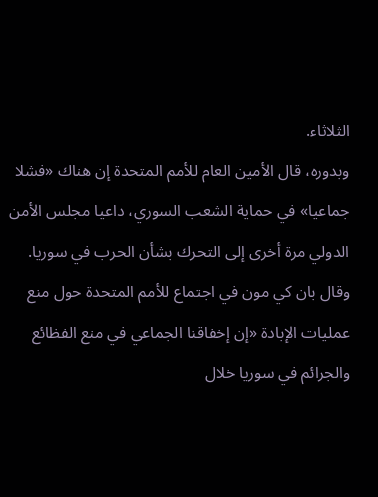الثلاثاء.
وبدوره، قال الأمين العام للأمم المتحدة إن هناك «فشلا جماعيا» في حماية الشعب السوري، داعيا مجلس الأمن الدولي مرة أخرى إلى التحرك بشأن الحرب في سوريا.
وقال بان كي مون في اجتماع للأمم المتحدة حول منع عمليات الإبادة «إن إخفاقنا الجماعي في منع الفظائع والجرائم في سوريا خلال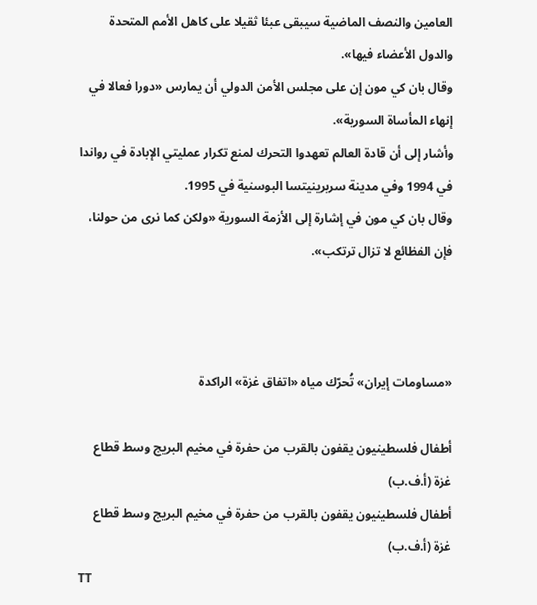العامين والنصف الماضية سيبقى عبئا ثقيلا على كاهل الأمم المتحدة والدول الأعضاء فيها».
وقال بان كي مون إن على مجلس الأمن الدولي أن يمارس «دورا فعالا في إنهاء المأساة السورية».
وأشار إلى أن قادة العالم تعهدوا التحرك لمنع تكرار عمليتي الإبادة في رواندا في 1994 وفي مدينة سربرينيتسا البوسنية في 1995.
وقال بان كي مون في إشارة إلى الأزمة السورية «ولكن كما نرى من حولنا، فإن الفظائع لا تزال ترتكب».



«مساومات إيران» تُحرّك مياه «اتفاق غزة» الراكدة

أطفال فلسطينيون يقفون بالقرب من حفرة في مخيم البريج وسط قطاع غزة (أ.ف.ب)
أطفال فلسطينيون يقفون بالقرب من حفرة في مخيم البريج وسط قطاع غزة (أ.ف.ب)
TT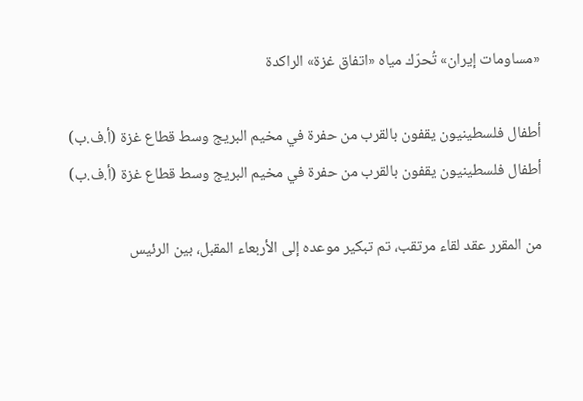«مساومات إيران» تُحرّك مياه «اتفاق غزة» الراكدة

أطفال فلسطينيون يقفون بالقرب من حفرة في مخيم البريج وسط قطاع غزة (أ.ف.ب)
أطفال فلسطينيون يقفون بالقرب من حفرة في مخيم البريج وسط قطاع غزة (أ.ف.ب)

من المقرر عقد لقاء مرتقب، تم تبكير موعده إلى الأربعاء المقبل، بين الرئيس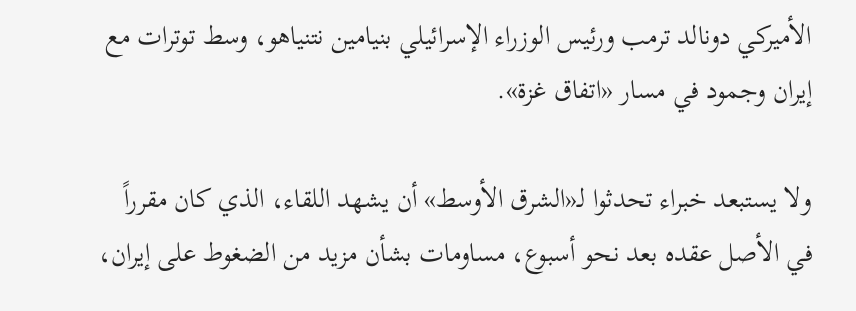الأميركي دونالد ترمب ورئيس الوزراء الإسرائيلي بنيامين نتنياهو، وسط توترات مع إيران وجمود في مسار «اتفاق غزة».

ولا يستبعد خبراء تحدثوا لـ«الشرق الأوسط» أن يشهد اللقاء، الذي كان مقرراً في الأصل عقده بعد نحو أسبوع، مساومات بشأن مزيد من الضغوط على إيران،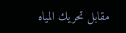مقابل تحريك المياه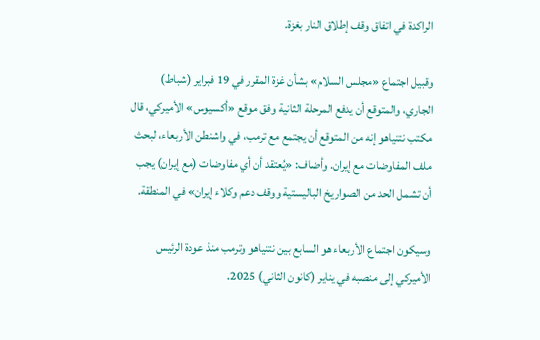الراكدة في اتفاق وقف إطلاق النار بغزة.

وقبيل اجتماع «مجلس السلام» بشأن غزة المقرر في 19 فبراير (شباط) الجاري، والمتوقع أن يدفع المرحلة الثانية وفق موقع «أكسيوس» الأميركي، قال مكتب نتنياهو إنه من المتوقع أن يجتمع مع ترمب، في واشنطن الأربعاء، لبحث ملف المفاوضات مع إيران. وأضاف: «يُعتقد أن أي مفاوضات (مع إيران) يجب أن تشمل الحد من الصواريخ الباليستية ووقف دعم وكلاء إيران» في المنطقة.

وسيكون اجتماع الأربعاء هو السابع بين نتنياهو وترمب منذ ‌عودة الرئيس الأميركي إلى منصبه في يناير (كانون الثاني) 2025.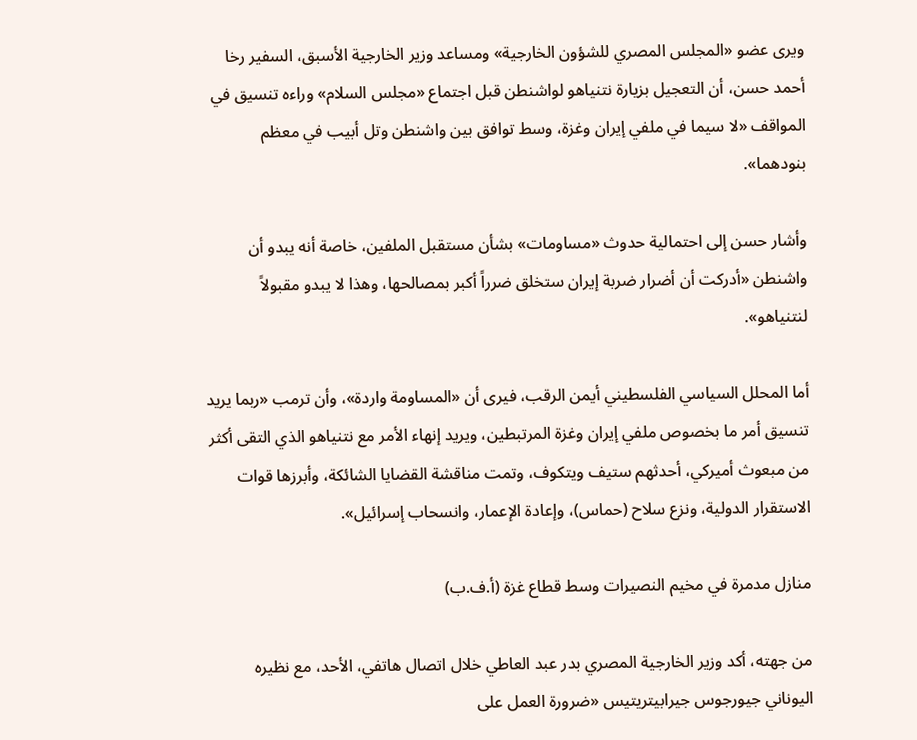ويرى عضو «المجلس المصري للشؤون الخارجية» ومساعد وزير الخارجية الأسبق، السفير رخا أحمد حسن، أن التعجيل بزيارة نتنياهو لواشنطن قبل اجتماع «مجلس السلام» وراءه تنسيق في المواقف «لا سيما في ملفي إيران وغزة، وسط توافق بين واشنطن وتل أبيب في معظم بنودهما».

وأشار حسن إلى احتمالية حدوث «مساومات» بشأن مستقبل الملفين، خاصة أنه يبدو أن واشنطن «أدركت أن أضرار ضربة إيران ستخلق ضرراً أكبر بمصالحها، وهذا لا يبدو مقبولاً لنتنياهو».

أما المحلل السياسي الفلسطيني أيمن الرقب، فيرى أن «المساومة واردة»، وأن ترمب «ربما يريد تنسيق أمر ما بخصوص ملفي إيران وغزة المرتبطين، ويريد إنهاء الأمر مع نتنياهو الذي التقى أكثر من مبعوث أميركي، أحدثهم ستيف ويتكوف، وتمت مناقشة القضايا الشائكة، وأبرزها قوات الاستقرار الدولية، ونزع سلاح (حماس)، وإعادة الإعمار، وانسحاب إسرائيل».

منازل مدمرة في مخيم النصيرات وسط قطاع غزة (أ.ف.ب)

من جهته، أكد وزير الخارجية المصري بدر عبد العاطي خلال اتصال هاتفي، الأحد، مع نظيره اليوناني جيورجوس جيرابيتريتيس «ضرورة العمل على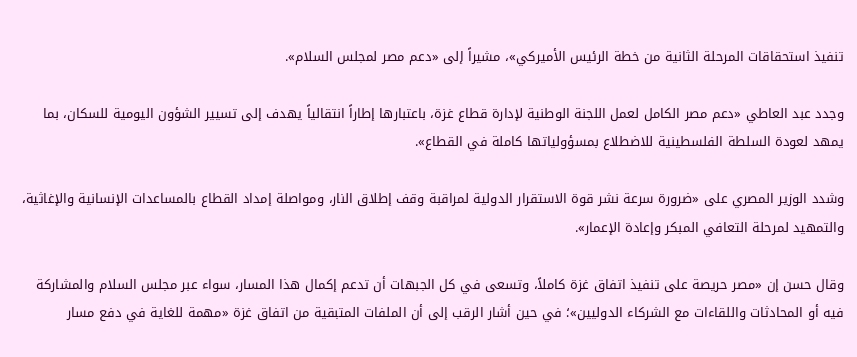تنفيذ استحقاقات المرحلة الثانية من خطة الرئيس الأميركي»، مشيراً إلى «دعم مصر لمجلس السلام».

وجدد عبد العاطي «دعم مصر الكامل لعمل اللجنة الوطنية لإدارة قطاع غزة، باعتبارها إطاراً انتقالياً يهدف إلى تسيير الشؤون اليومية للسكان، بما يمهد لعودة السلطة الفلسطينية للاضطلاع بمسؤولياتها كاملة في القطاع».

وشدد الوزير المصري على «ضرورة سرعة نشر قوة الاستقرار الدولية لمراقبة وقف إطلاق النار، ومواصلة إمداد القطاع بالمساعدات الإنسانية والإغاثية، والتمهيد لمرحلة التعافي المبكر وإعادة الإعمار».

وقال حسن إن «مصر حريصة على تنفيذ اتفاق غزة كاملاً، وتسعى في كل الجبهات أن تدعم إكمال هذا المسار، سواء عبر مجلس السلام والمشاركة فيه أو المحادثات واللقاءات مع الشركاء الدوليين»؛ في حين أشار الرقب إلى أن الملفات المتبقية من اتفاق غزة «مهمة للغاية في دفع مسار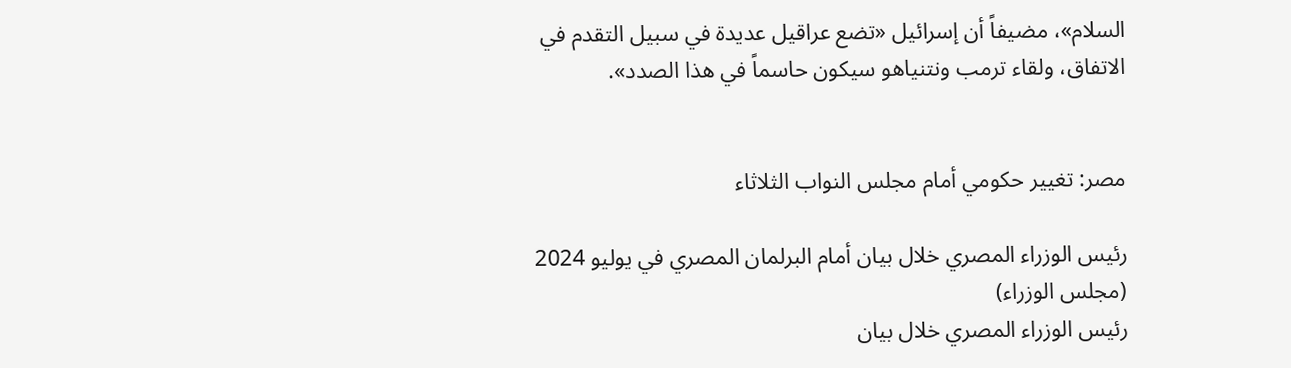السلام»، مضيفاً أن إسرائيل «تضع عراقيل عديدة في سبيل التقدم في الاتفاق، ولقاء ترمب ونتنياهو سيكون حاسماً في هذا الصدد».


مصر: تغيير حكومي أمام مجلس النواب الثلاثاء

رئيس الوزراء المصري خلال بيان أمام البرلمان المصري في يوليو 2024 (مجلس الوزراء)
رئيس الوزراء المصري خلال بيان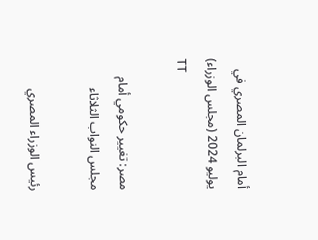أمام البرلمان المصري في يوليو 2024 (مجلس الوزراء)
TT

مصر: تغيير حكومي أمام مجلس النواب الثلاثاء

رئيس الوزراء المصري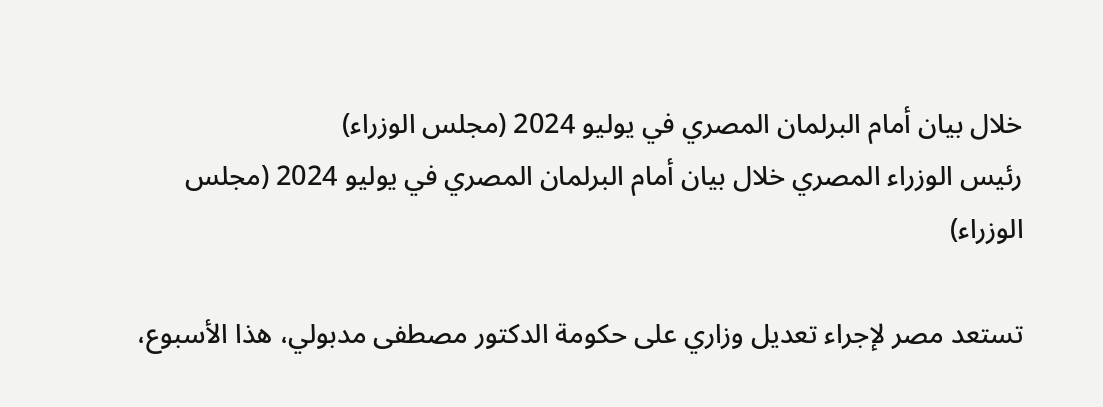خلال بيان أمام البرلمان المصري في يوليو 2024 (مجلس الوزراء)
رئيس الوزراء المصري خلال بيان أمام البرلمان المصري في يوليو 2024 (مجلس الوزراء)

تستعد مصر لإجراء تعديل وزاري على حكومة الدكتور مصطفى مدبولي، هذا الأسبوع،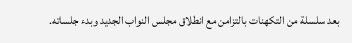بعد سلسلة من التكهنات بالتزامن مع انطلاق مجلس النواب الجديد وبدء جلساته.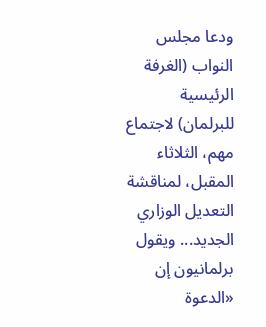ودعا مجلس النواب (الغرفة الرئيسية للبرلمان) لاجتماع مهم، الثلاثاء المقبل، لمناقشة التعديل الوزاري الجديد... ويقول برلمانيون إن «الدعوة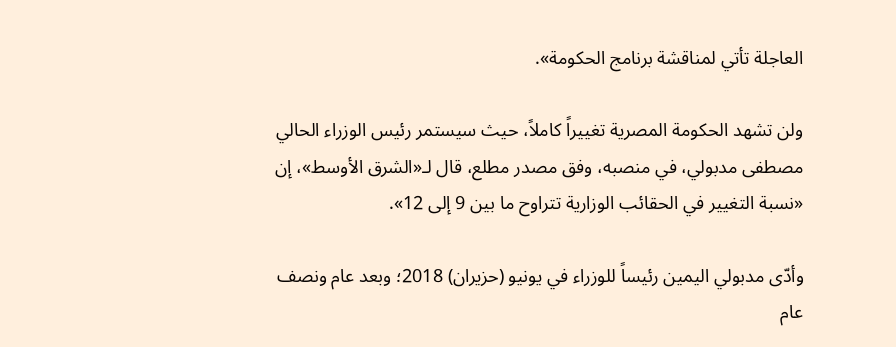العاجلة تأتي لمناقشة برنامج الحكومة».

ولن تشهد الحكومة المصرية تغييراً كاملاً، حيث سيستمر رئيس الوزراء الحالي مصطفى مدبولي، في منصبه، وفق مصدر مطلع، قال لـ«الشرق الأوسط»، إن «نسبة التغيير في الحقائب الوزارية تتراوح ما بين 9 إلى 12».

وأدّى مدبولي اليمين رئيساً للوزراء في يونيو (حزيران) 2018؛ وبعد عام ونصف عام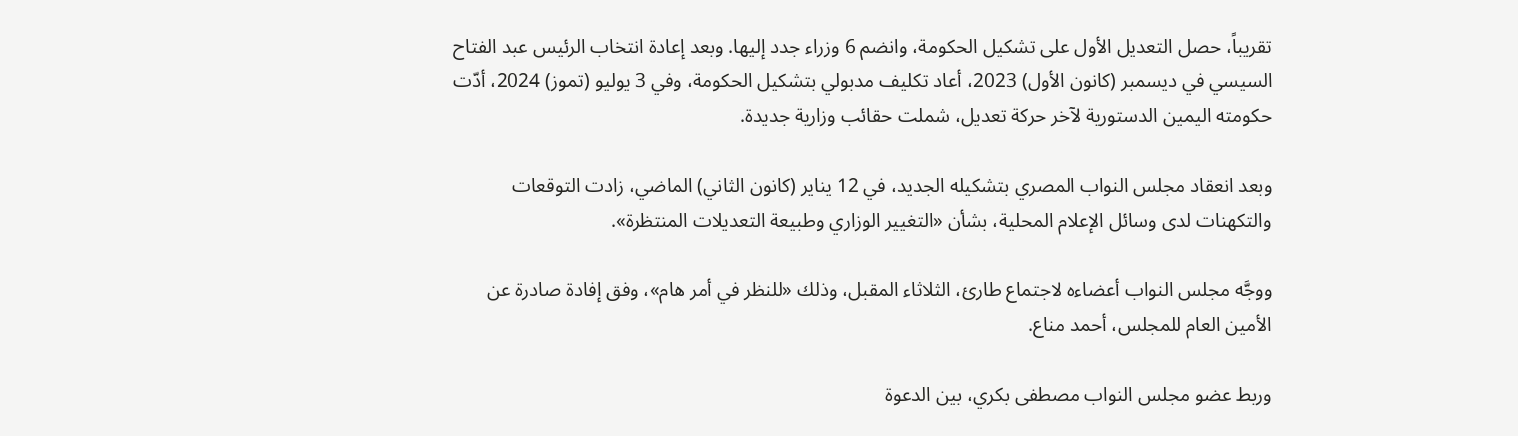تقريباً، حصل التعديل الأول على تشكيل الحكومة، وانضم 6 وزراء جدد إليها. وبعد إعادة انتخاب الرئيس عبد الفتاح السيسي في ديسمبر (كانون الأول) 2023، أعاد تكليف مدبولي بتشكيل الحكومة، وفي 3 يوليو (تموز) 2024، أدّت حكومته اليمين الدستورية لآخر حركة تعديل، شملت حقائب وزارية جديدة.

وبعد انعقاد مجلس النواب المصري بتشكيله الجديد، في 12 يناير (كانون الثاني) الماضي، زادت التوقعات والتكهنات لدى وسائل الإعلام المحلية، بشأن «التغيير الوزاري وطبيعة التعديلات المنتظرة».

ووجَّه مجلس النواب أعضاءه لاجتماع طارئ، الثلاثاء المقبل، وذلك «للنظر في أمر هام»، وفق إفادة صادرة عن الأمين العام للمجلس، أحمد مناع.

وربط عضو مجلس النواب مصطفى بكري، بين الدعوة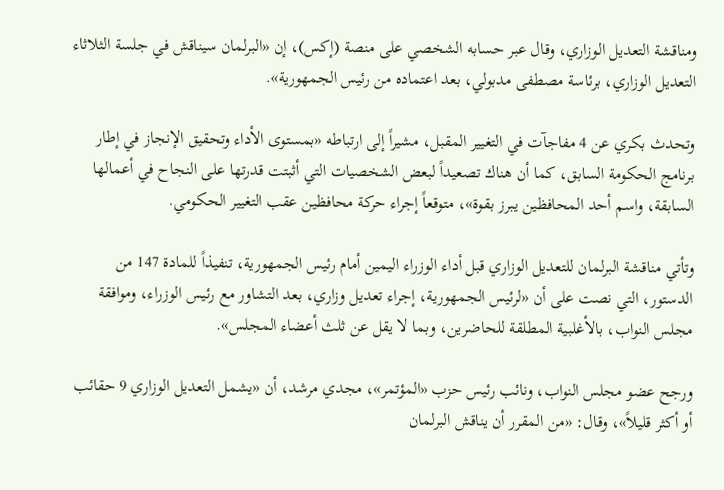ومناقشة التعديل الوزاري، وقال عبر حسابه الشخصي على منصة (إكس)، إن «البرلمان سيناقش في جلسة الثلاثاء التعديل الوزاري، برئاسة مصطفى مدبولي، بعد اعتماده من رئيس الجمهورية».

وتحدث بكري عن 4 مفاجآت في التغيير المقبل، مشيراً إلى ارتباطه «بمستوى الأداء وتحقيق الإنجاز في إطار برنامج الحكومة السابق، كما أن هناك تصعيداً لبعض الشخصيات التي أثبتت قدرتها على النجاح في أعمالها السابقة، واسم أحد المحافظين يبرز بقوة»، متوقعاً إجراء حركة محافظين عقب التغيير الحكومي.

وتأتي مناقشة البرلمان للتعديل الوزاري قبل أداء الوزراء اليمين أمام رئيس الجمهورية، تنفيذاً للمادة 147 من الدستور، التي نصت على أن «لرئيس الجمهورية، إجراء تعديل وزاري، بعد التشاور مع رئيس الوزراء، وموافقة مجلس النواب، بالأغلبية المطلقة للحاضرين، وبما لا يقل عن ثلث أعضاء المجلس».

ورجح عضو مجلس النواب، ونائب رئيس حزب «المؤتمر»، مجدي مرشد، أن «يشمل التعديل الوزاري 9 حقائب أو أكثر قليلاً»، وقال: «من المقرر أن يناقش البرلمان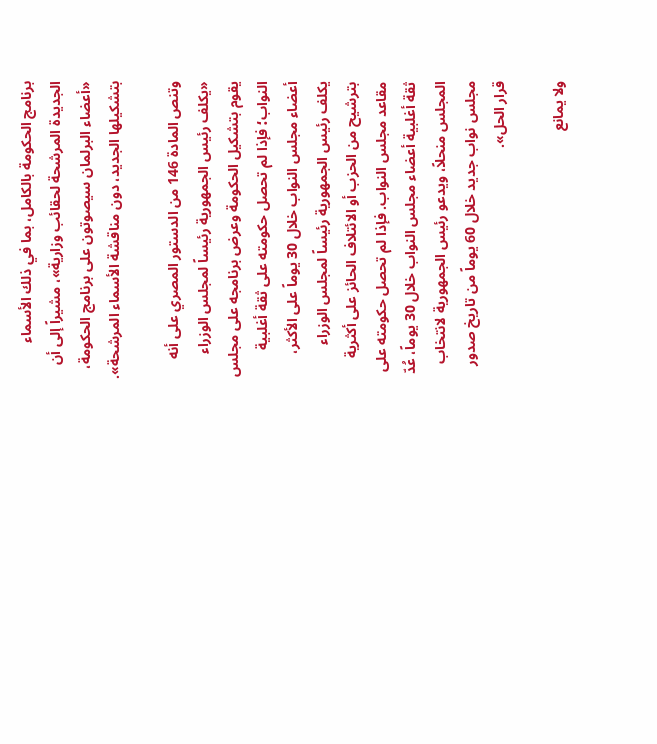برنامج الحكومة بالكامل، بما في ذلك الأسماء الجديدة المرشحة لحقائب وزارية»، مشيراً إلى أن «أعضاء البرلمان سيصوتون على برنامج الحكومة، بتشكيلها الجديد، دون مناقشة الأسماء المرشحة».

وتنص المادة 146 من الدستور المصري على أنه «يكلف رئيس الجمهورية رئيساً لمجلس الوزراء يقوم بتشكيل الحكومة وعرض برنامجه على مجلس النواب؛ فإذا لم تحصل حكومته على ثقة أغلبية أعضاء مجلس النواب خلال 30 يوماً على الأكثر، يكلف رئيس الجمهورية رئيساً لمجلس الوزراء بترشيح من الحزب أو الائتلاف الحائز على أكثرية مقاعد مجلس النواب. فإذا لم تحصل حكومته على ثقة أغلبية أعضاء مجلس النواب خلال 30 يوماً، عُدّ المجلس منحلاً، ويدعو رئيس الجمهورية لانتخاب مجلس نواب جديد خلال 60 يوماً من تاريخ صدور قرار الحل».

ولا يمانع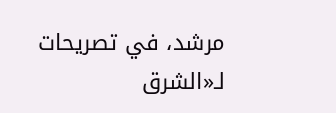مرشد، في تصريحات لـ«الشرق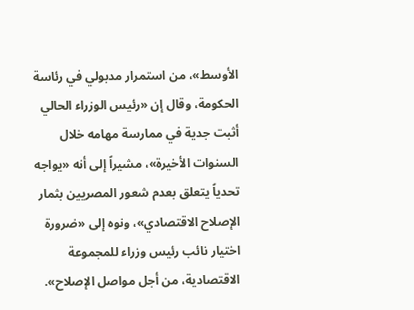الأوسط»، من استمرار مدبولي في رئاسة الحكومة، وقال إن «رئيس الوزراء الحالي أثبت جدية في ممارسة مهامه خلال السنوات الأخيرة»، مشيراً إلى أنه «يواجه تحدياً يتعلق بعدم شعور المصريين بثمار الإصلاح الاقتصادي»، ونوه إلى «ضرورة اختيار نائب رئيس وزراء للمجموعة الاقتصادية، من أجل مواصل الإصلاح».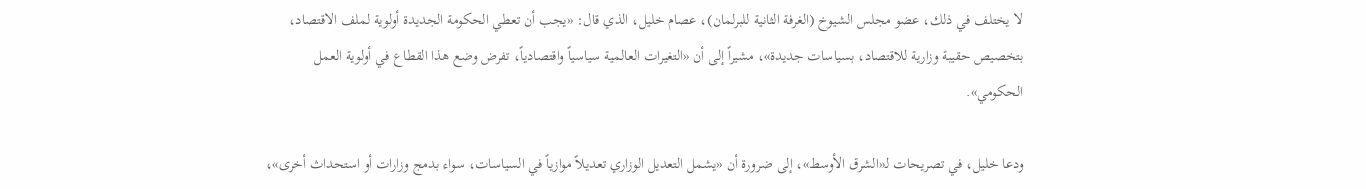لا يختلف في ذلك، عضو مجلس الشيوخ (الغرفة الثانية للبرلمان)، عصام خليل، الذي قال: «يجب أن تعطي الحكومة الجديدة أولوية لملف الاقتصاد، بتخصيص حقيبة وزارية للاقتصاد، بسياسات جديدة»، مشيراً إلى أن «التغيرات العالمية سياسياً واقتصادياً، تفرض وضع هذا القطاع في أولوية العمل الحكومي».

ودعا خليل، في تصريحات لـ«الشرق الأوسط»، إلى ضرورة أن «يشمل التعديل الوزاري تعديلاً موازياً في السياسات، سواء بدمج وزارات أو استحداث أخرى»،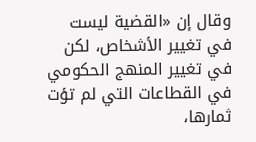وقال إن «القضية ليست في تغيير الأشخاص، لكن في تغيير المنهج الحكومي في القطاعات التي لم تؤت ثمارها،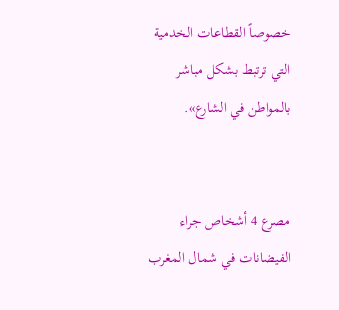خصوصاً القطاعات الخدمية التي ترتبط بشكل مباشر بالمواطن في الشارع».


مصرع 4 أشخاص جراء الفيضانات في شمال المغرب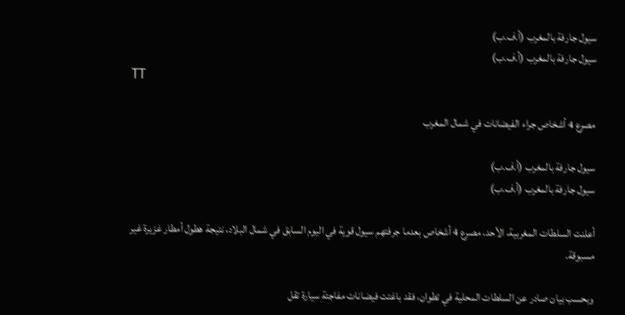سيول جارفة بالمغرب (أ.ف.ب)
سيول جارفة بالمغرب (أ.ف.ب)
TT

مصرع 4 أشخاص جراء الفيضانات في شمال المغرب

سيول جارفة بالمغرب (أ.ف.ب)
سيول جارفة بالمغرب (أ.ف.ب)

أعلنت السلطات المغربية، الأحد، مصرع 4 أشخاص بعدما جرفتهم سيول قوية في اليوم السابق في شمال البلاد، نتيجة هطول أمطار غزيرة غير مسبوقة.

وبحسب بيان صادر عن السلطات المحلية في تطوان، فقد باغتت فيضانات مفاجئة سيارة تقل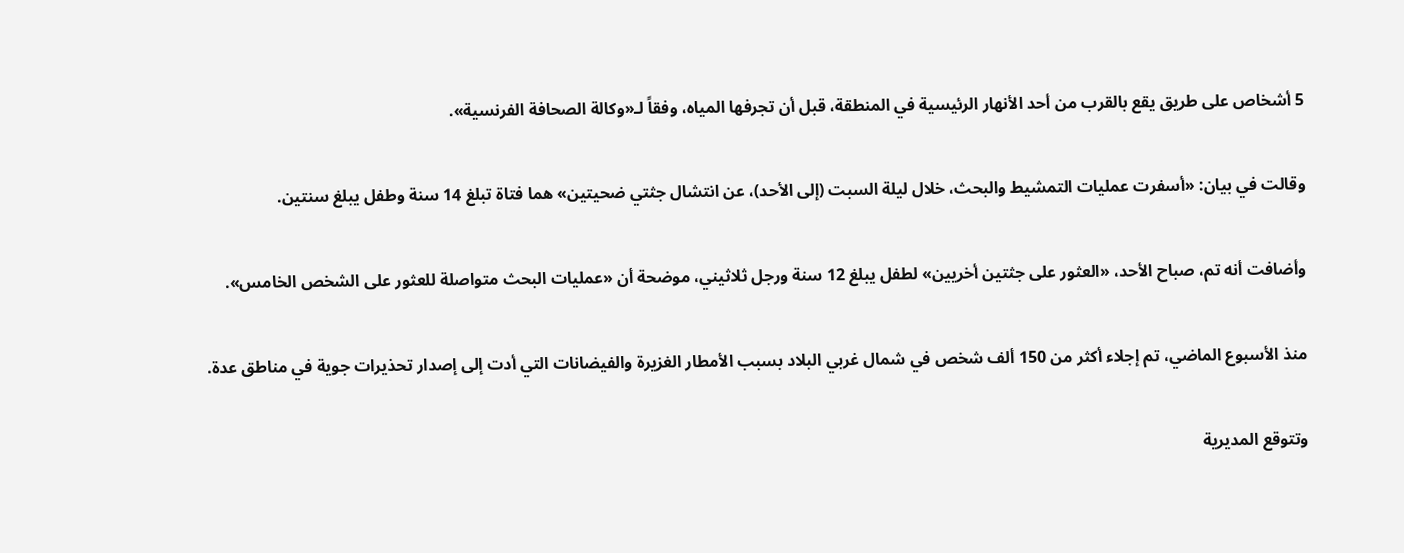5 أشخاص على طريق يقع بالقرب من أحد الأنهار الرئيسية في المنطقة، قبل أن تجرفها المياه، وفقاً لـ«وكالة الصحافة الفرنسية».

وقالت في بيان: «أسفرت عمليات التمشيط والبحث، خلال ليلة السبت (إلى الأحد)، عن انتشال جثتي ضحيتين» هما فتاة تبلغ 14 سنة وطفل يبلغ سنتين.

وأضافت أنه تم، صباح الأحد، «العثور على جثتين أخريين» لطفل يبلغ 12 سنة ورجل ثلاثيني، موضحة أن «عمليات البحث متواصلة للعثور على الشخص الخامس».

منذ الأسبوع الماضي، تم إجلاء أكثر من 150 ألف شخص في شمال غربي البلاد بسبب الأمطار الغزيرة والفيضانات التي أدت إلى إصدار تحذيرات جوية في مناطق عدة.

وتتوقع المديرية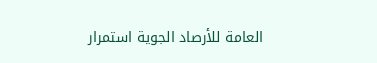العامة للأرصاد الجوية استمرار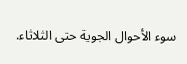سوء الأحوال الجوية حتى الثلاثاء.